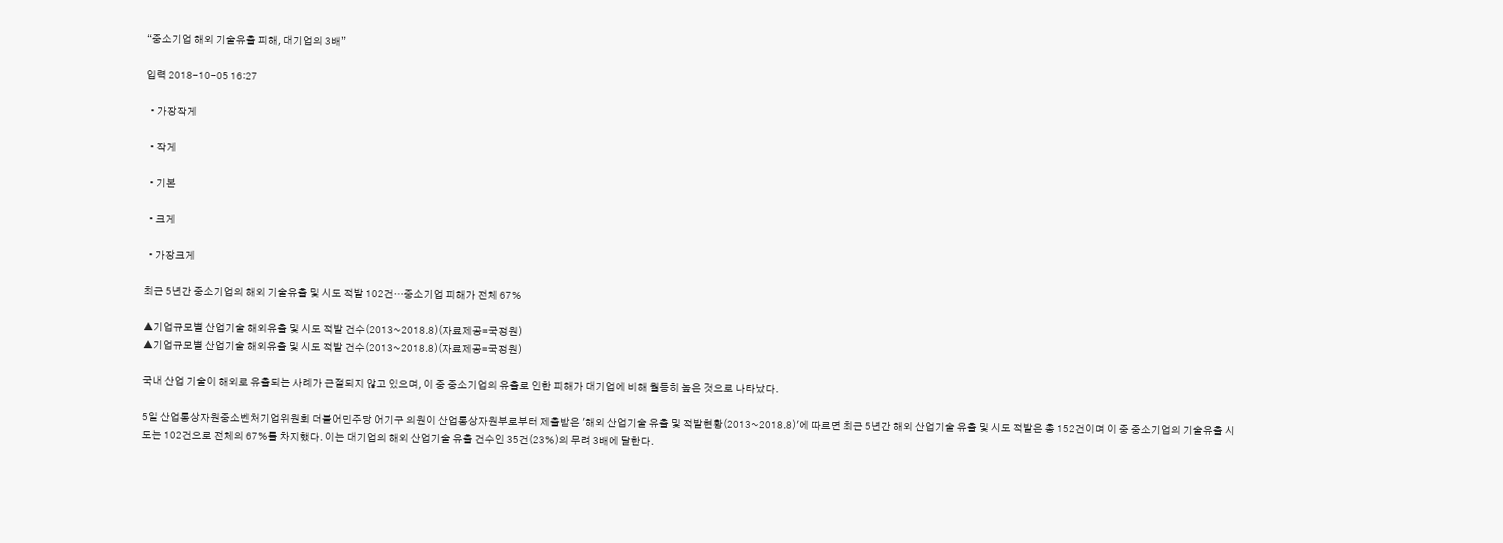“중소기업 해외 기술유출 피해, 대기업의 3배”

입력 2018-10-05 16:27

  • 가장작게

  • 작게

  • 기본

  • 크게

  • 가장크게

최근 5년간 중소기업의 해외 기술유출 및 시도 적발 102건…중소기업 피해가 전체 67%

▲기업규모별 산업기술 해외유출 및 시도 적발 건수(2013~2018.8)(자료제공=국정원)
▲기업규모별 산업기술 해외유출 및 시도 적발 건수(2013~2018.8)(자료제공=국정원)

국내 산업 기술이 해외로 유출되는 사례가 근절되지 않고 있으며, 이 중 중소기업의 유출로 인한 피해가 대기업에 비해 월등히 높은 것으로 나타났다.

5일 산업통상자원중소벤처기업위원회 더불어민주당 어기구 의원이 산업통상자원부로부터 제출받은 '해외 산업기술 유출 및 적발현황(2013~2018.8)'에 따르면 최근 5년간 해외 산업기술 유출 및 시도 적발은 총 152건이며 이 중 중소기업의 기술유출 시도는 102건으로 전체의 67%를 차지했다. 이는 대기업의 해외 산업기술 유출 건수인 35건(23%)의 무려 3배에 달한다.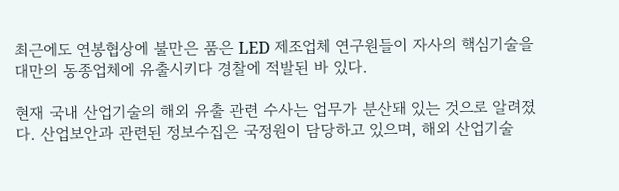최근에도 연봉협상에 불만은 품은 LED 제조업체 연구원들이 자사의 핵심기술을 대만의 동종업체에 유출시키다 경찰에 적발된 바 있다.

현재 국내 산업기술의 해외 유출 관련 수사는 업무가 분산돼 있는 것으로 알려졌다. 산업보안과 관련된 정보수집은 국정원이 담당하고 있으며, 해외 산업기술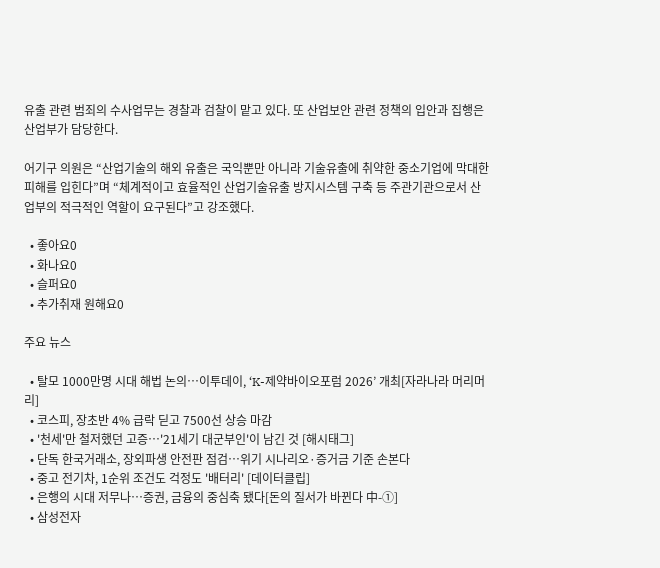유출 관련 범죄의 수사업무는 경찰과 검찰이 맡고 있다. 또 산업보안 관련 정책의 입안과 집행은 산업부가 담당한다.

어기구 의원은 “산업기술의 해외 유출은 국익뿐만 아니라 기술유출에 취약한 중소기업에 막대한 피해를 입힌다”며 “체계적이고 효율적인 산업기술유출 방지시스템 구축 등 주관기관으로서 산업부의 적극적인 역할이 요구된다”고 강조했다.

  • 좋아요0
  • 화나요0
  • 슬퍼요0
  • 추가취재 원해요0

주요 뉴스

  • 탈모 1000만명 시대 해법 논의…이투데이, ‘K-제약바이오포럼 2026’ 개최[자라나라 머리머리]
  • 코스피, 장초반 4% 급락 딛고 7500선 상승 마감
  • '천세'만 철저했던 고증…'21세기 대군부인'이 남긴 것 [해시태그]
  • 단독 한국거래소, 장외파생 안전판 점검…위기 시나리오·증거금 기준 손본다
  • 중고 전기차, 1순위 조건도 걱정도 '배터리' [데이터클립]
  • 은행의 시대 저무나…증권, 금융의 중심축 됐다[돈의 질서가 바뀐다 中-①]
  • 삼성전자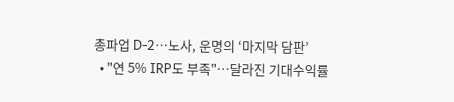총파업 D-2⋯노사, 운명의 ‘마지막 담판’
  • "연 5% IRP도 부족"…달라진 기대수익률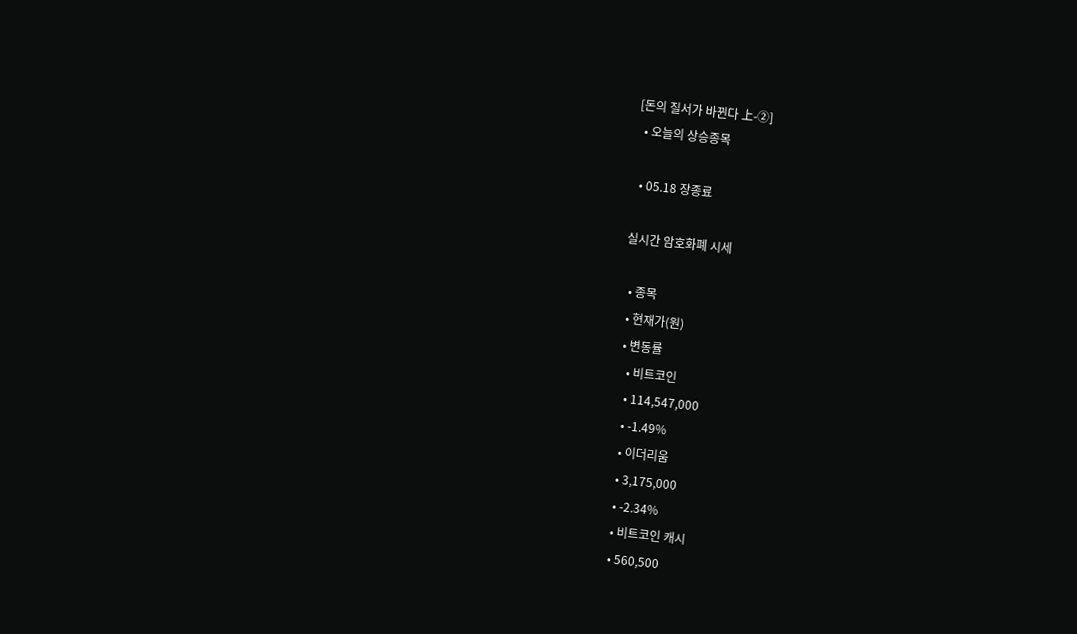[돈의 질서가 바뀐다 上-②]
  • 오늘의 상승종목

  • 05.18 장종료

실시간 암호화폐 시세

  • 종목
  • 현재가(원)
  • 변동률
    • 비트코인
    • 114,547,000
    • -1.49%
    • 이더리움
    • 3,175,000
    • -2.34%
    • 비트코인 캐시
    • 560,500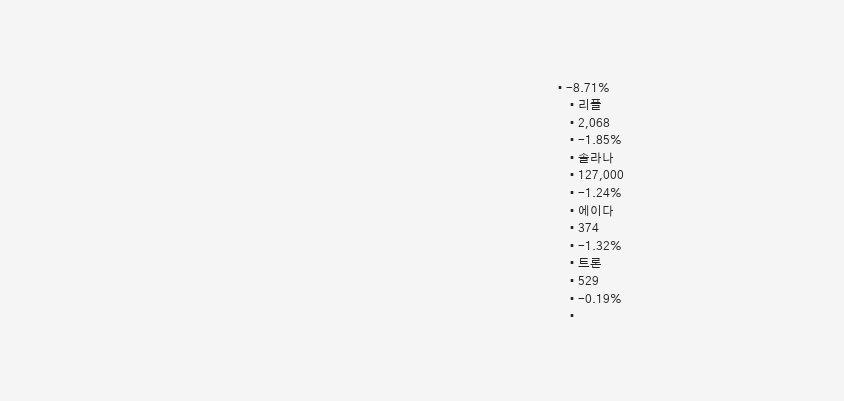• -8.71%
    • 리플
    • 2,068
    • -1.85%
    • 솔라나
    • 127,000
    • -1.24%
    • 에이다
    • 374
    • -1.32%
    • 트론
    • 529
    • -0.19%
    •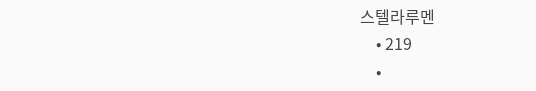스텔라루멘
    • 219
    •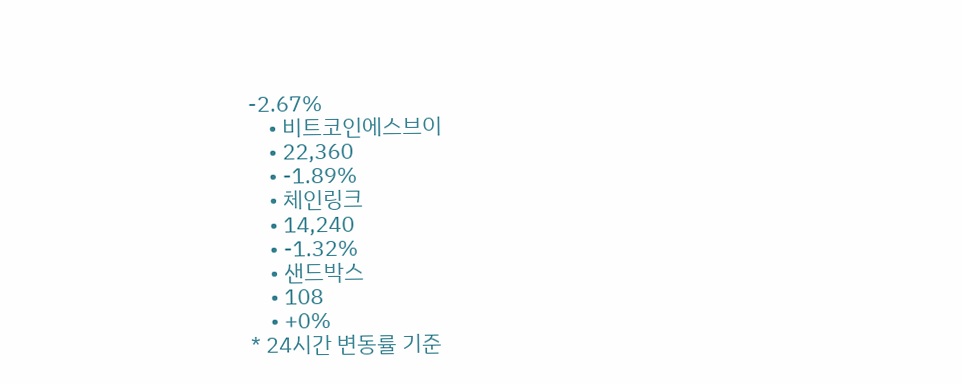-2.67%
    • 비트코인에스브이
    • 22,360
    • -1.89%
    • 체인링크
    • 14,240
    • -1.32%
    • 샌드박스
    • 108
    • +0%
* 24시간 변동률 기준